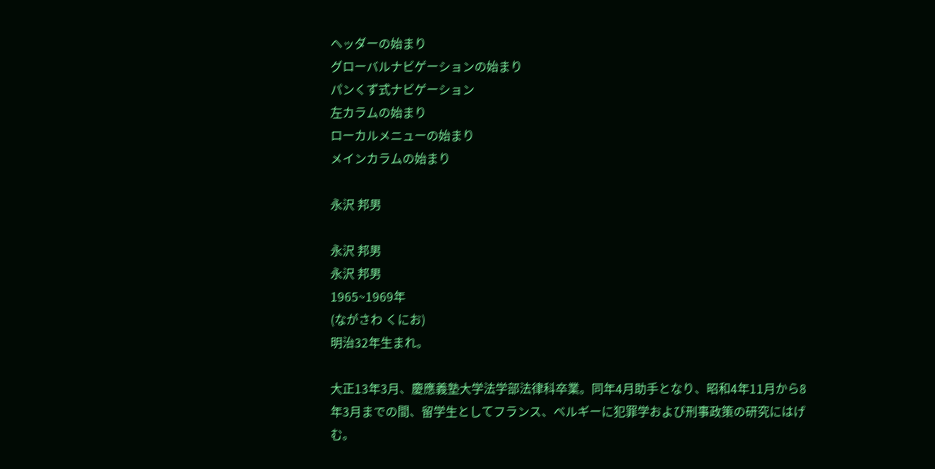ヘッダーの始まり
グローバルナビゲーションの始まり
パンくず式ナビゲーション
左カラムの始まり
ローカルメニューの始まり
メインカラムの始まり

永沢 邦男

永沢 邦男
永沢 邦男
1965~1969年
(ながさわ くにお)
明治32年生まれ。

大正13年3月、慶應義塾大学法学部法律科卒業。同年4月助手となり、昭和4年11月から8年3月までの間、留学生としてフランス、ベルギーに犯罪学および刑事政策の研究にはげむ。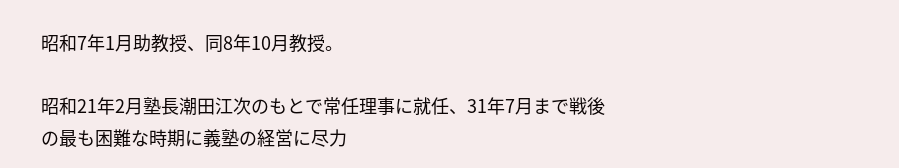昭和7年1月助教授、同8年10月教授。

昭和21年2月塾長潮田江次のもとで常任理事に就任、31年7月まで戦後の最も困難な時期に義塾の経営に尽力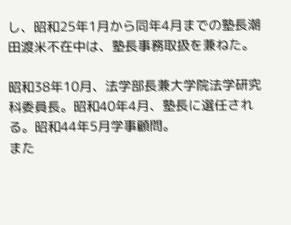し、昭和25年1月から同年4月までの塾長潮田渡米不在中は、塾長事務取扱を兼ねた。

昭和38年10月、法学部長兼大学院法学研究科委員長。昭和40年4月、塾長に選任される。昭和44年5月学事顧問。
また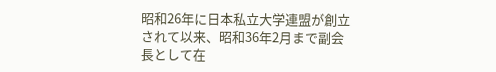昭和26年に日本私立大学連盟が創立されて以来、昭和36年2月まで副会長として在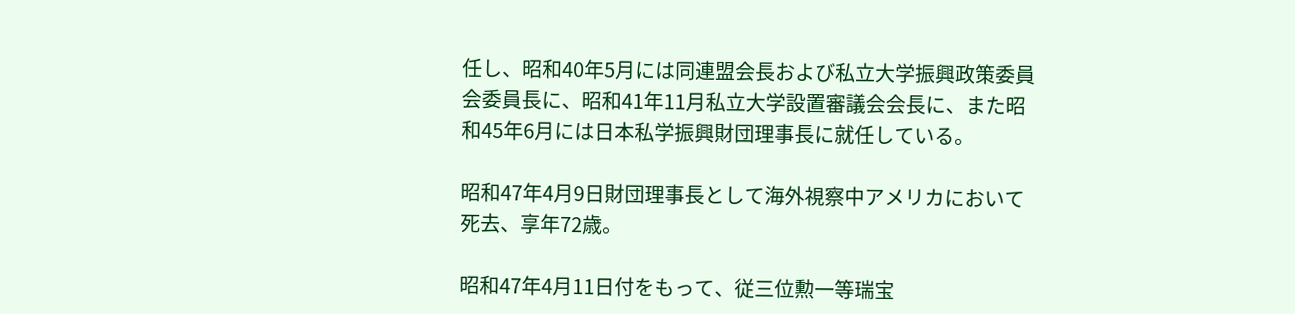任し、昭和40年5月には同連盟会長および私立大学振興政策委員会委員長に、昭和41年11月私立大学設置審議会会長に、また昭和45年6月には日本私学振興財団理事長に就任している。

昭和47年4月9日財団理事長として海外視察中アメリカにおいて死去、享年72歳。

昭和47年4月11日付をもって、従三位勲一等瑞宝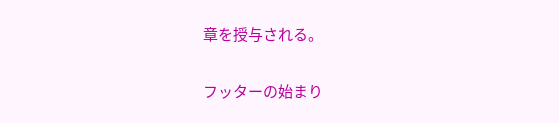章を授与される。

フッターの始まり